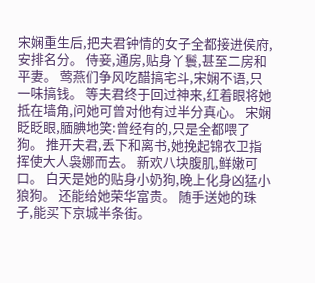宋娴重生后,把夫君钟情的女子全都接进侯府,安排名分。 侍妾,通房,贴身丫鬟,甚至二房和平妻。 莺燕们争风吃醋搞宅斗,宋娴不语,只一味搞钱。 等夫君终于回过神来,红着眼将她抵在墙角,问她可曾对他有过半分真心。 宋娴眨眨眼,腼腆地笑:曾经有的,只是全都喂了狗。 推开夫君,丢下和离书,她挽起锦衣卫指挥使大人袅娜而去。 新欢八块腹肌,鲜嫩可口。 白天是她的贴身小奶狗,晚上化身凶猛小狼狗。 还能给她荣华富贵。 随手送她的珠子,能买下京城半条街。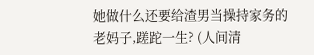她做什么还要给渣男当操持家务的老妈子,蹉跎一生? (人间清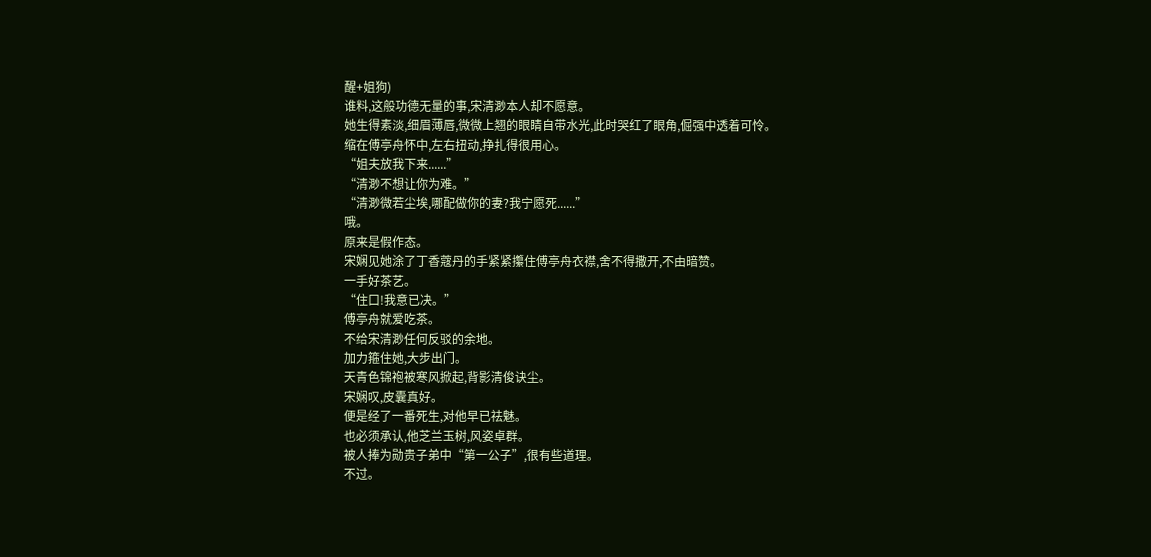醒+姐狗)
谁料,这般功德无量的事,宋清渺本人却不愿意。
她生得素淡,细眉薄唇,微微上翘的眼睛自带水光,此时哭红了眼角,倔强中透着可怜。
缩在傅亭舟怀中,左右扭动,挣扎得很用心。
“姐夫放我下来......”
“清渺不想让你为难。”
“清渺微若尘埃,哪配做你的妻?我宁愿死......”
哦。
原来是假作态。
宋娴见她涂了丁香蔻丹的手紧紧攥住傅亭舟衣襟,舍不得撒开,不由暗赞。
一手好茶艺。
“住口!我意已决。”
傅亭舟就爱吃茶。
不给宋清渺任何反驳的余地。
加力箍住她,大步出门。
天青色锦袍被寒风掀起,背影清俊诀尘。
宋娴叹,皮囊真好。
便是经了一番死生,对他早已祛魅。
也必须承认,他芝兰玉树,风姿卓群。
被人捧为勋贵子弟中“第一公子”,很有些道理。
不过。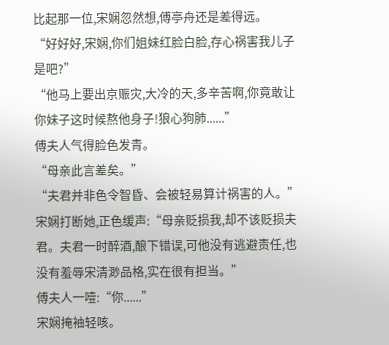比起那一位,宋娴忽然想,傅亭舟还是差得远。
“好好好,宋娴,你们姐妹红脸白脸,存心祸害我儿子是吧?”
“他马上要出京赈灾,大冷的天,多辛苦啊,你竟敢让你妹子这时候熬他身子!狼心狗肺......”
傅夫人气得脸色发青。
“母亲此言差矣。”
“夫君并非色令智昏、会被轻易算计祸害的人。”
宋娴打断她,正色缓声:“母亲贬损我,却不该贬损夫君。夫君一时醉酒,酿下错误,可他没有逃避责任,也没有羞辱宋清渺品格,实在很有担当。”
傅夫人一噎:“你......”
宋娴掩袖轻咳。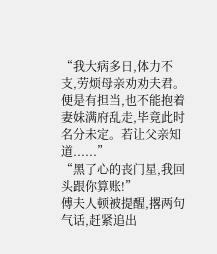“我大病多日,体力不支,劳烦母亲劝劝夫君。便是有担当,也不能抱着妻妹满府乱走,毕竟此时名分未定。若让父亲知道......”
“黑了心的丧门星,我回头跟你算账!”
傅夫人顿被提醒,撂两句气话,赶紧追出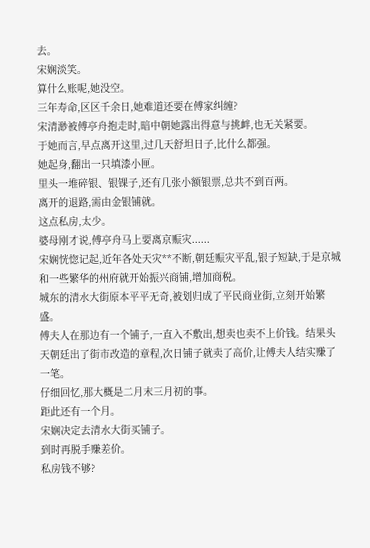去。
宋娴淡笑。
算什么账呢,她没空。
三年寿命,区区千余日,她难道还要在傅家纠缠?
宋清渺被傅亭舟抱走时,暗中朝她露出得意与挑衅,也无关紧要。
于她而言,早点离开这里,过几天舒坦日子,比什么都强。
她起身,翻出一只填漆小匣。
里头一堆碎银、银锞子,还有几张小额银票,总共不到百两。
离开的退路,需由金银铺就。
这点私房,太少。
婆母刚才说,傅亭舟马上要离京赈灾......
宋娴恍惚记起,近年各处天灾**不断,朝廷赈灾平乱,银子短缺,于是京城和一些繁华的州府就开始振兴商铺,增加商税。
城东的清水大街原本平平无奇,被划归成了平民商业街,立刻开始繁盛。
傅夫人在那边有一个铺子,一直入不敷出,想卖也卖不上价钱。结果头天朝廷出了街市改造的章程,次日铺子就卖了高价,让傅夫人结实赚了一笔。
仔细回忆,那大概是二月末三月初的事。
距此还有一个月。
宋娴决定去清水大街买铺子。
到时再脱手赚差价。
私房钱不够?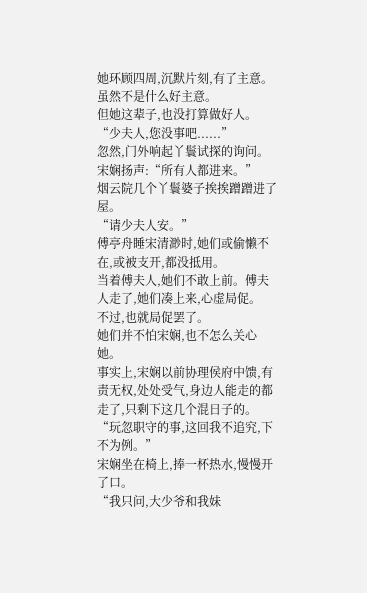她环顾四周,沉默片刻,有了主意。
虽然不是什么好主意。
但她这辈子,也没打算做好人。
“少夫人,您没事吧......”
忽然,门外响起丫鬟试探的询问。
宋娴扬声:“所有人都进来。”
烟云院几个丫鬟婆子挨挨蹭蹭进了屋。
“请少夫人安。”
傅亭舟睡宋清渺时,她们或偷懒不在,或被支开,都没抵用。
当着傅夫人,她们不敢上前。傅夫人走了,她们凑上来,心虚局促。
不过,也就局促罢了。
她们并不怕宋娴,也不怎么关心她。
事实上,宋娴以前协理侯府中馈,有责无权,处处受气,身边人能走的都走了,只剩下这几个混日子的。
“玩忽职守的事,这回我不追究,下不为例。”
宋娴坐在椅上,捧一杯热水,慢慢开了口。
“我只问,大少爷和我妹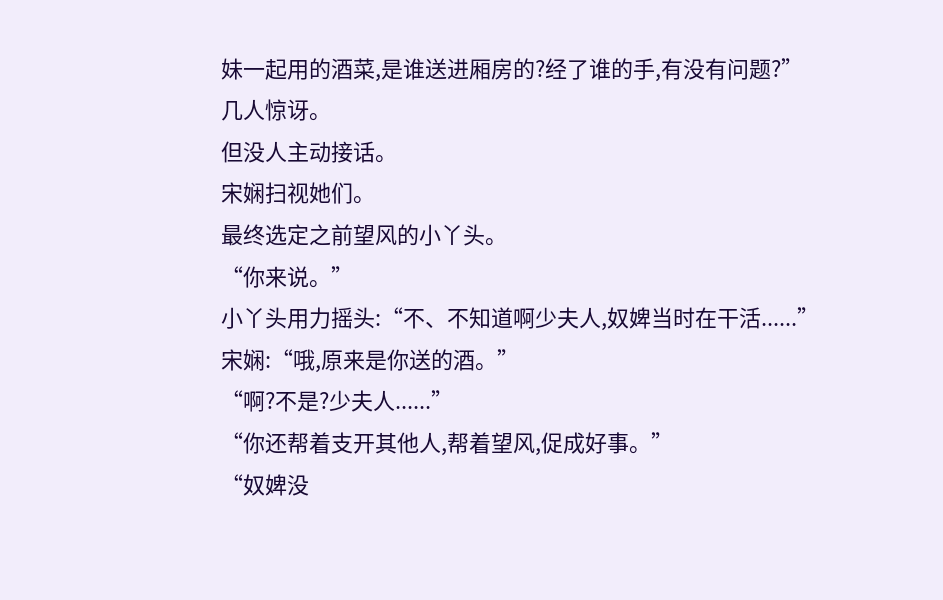妹一起用的酒菜,是谁送进厢房的?经了谁的手,有没有问题?”
几人惊讶。
但没人主动接话。
宋娴扫视她们。
最终选定之前望风的小丫头。
“你来说。”
小丫头用力摇头:“不、不知道啊少夫人,奴婢当时在干活......”
宋娴:“哦,原来是你送的酒。”
“啊?不是?少夫人......”
“你还帮着支开其他人,帮着望风,促成好事。”
“奴婢没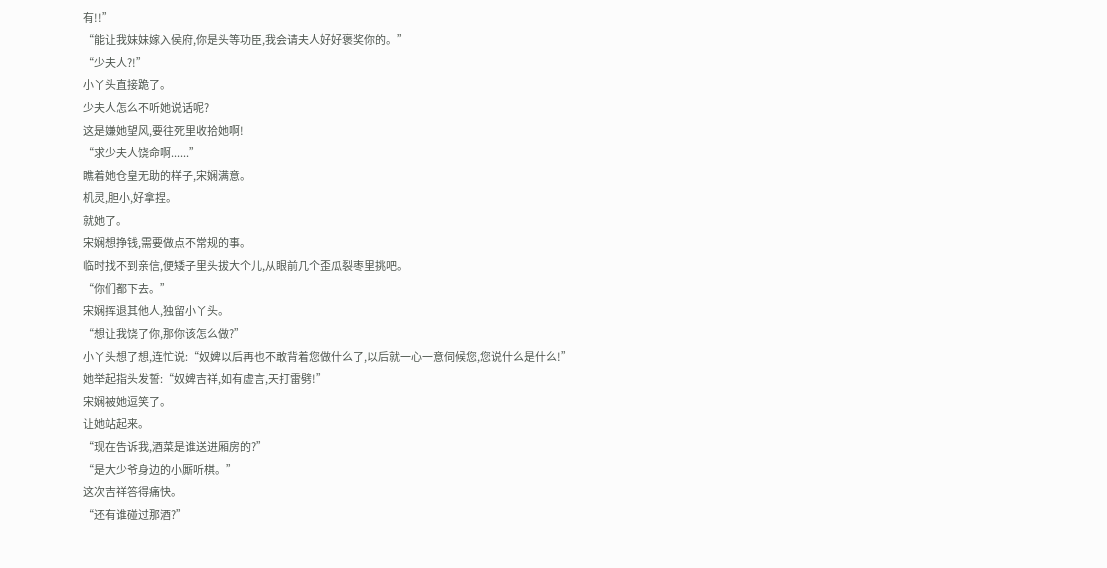有!!”
“能让我妹妹嫁入侯府,你是头等功臣,我会请夫人好好褒奖你的。”
“少夫人?!”
小丫头直接跪了。
少夫人怎么不听她说话呢?
这是嫌她望风,要往死里收拾她啊!
“求少夫人饶命啊......”
瞧着她仓皇无助的样子,宋娴满意。
机灵,胆小,好拿捏。
就她了。
宋娴想挣钱,需要做点不常规的事。
临时找不到亲信,便矮子里头拔大个儿,从眼前几个歪瓜裂枣里挑吧。
“你们都下去。”
宋娴挥退其他人,独留小丫头。
“想让我饶了你,那你该怎么做?”
小丫头想了想,连忙说:“奴婢以后再也不敢背着您做什么了,以后就一心一意伺候您,您说什么是什么!”
她举起指头发誓:“奴婢吉祥,如有虚言,天打雷劈!”
宋娴被她逗笑了。
让她站起来。
“现在告诉我,酒菜是谁送进厢房的?”
“是大少爷身边的小厮听棋。”
这次吉祥答得痛快。
“还有谁碰过那酒?”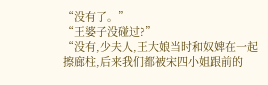“没有了。”
“王婆子没碰过?”
“没有,少夫人,王大娘当时和奴婢在一起擦廊柱,后来我们都被宋四小姐跟前的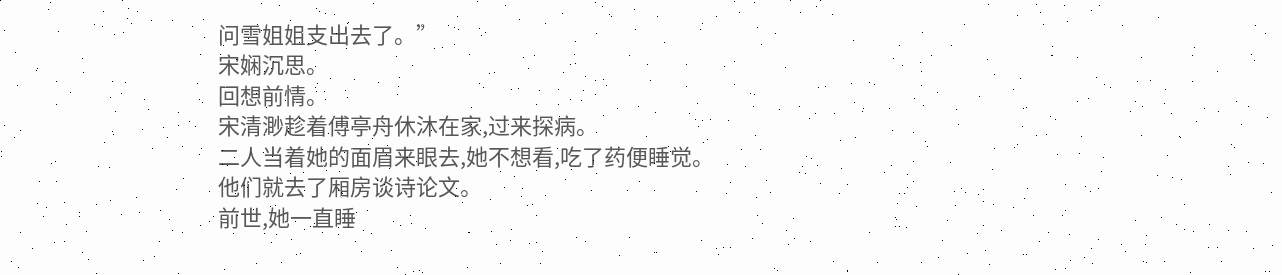问雪姐姐支出去了。”
宋娴沉思。
回想前情。
宋清渺趁着傅亭舟休沐在家,过来探病。
二人当着她的面眉来眼去,她不想看,吃了药便睡觉。
他们就去了厢房谈诗论文。
前世,她一直睡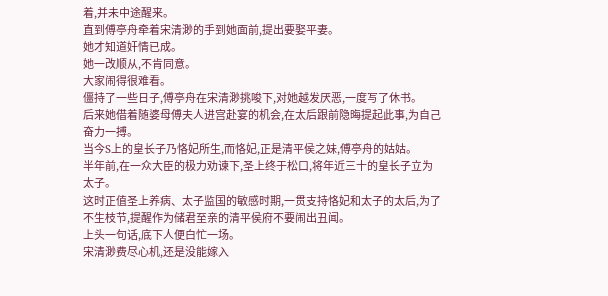着,并未中途醒来。
直到傅亭舟牵着宋清渺的手到她面前,提出要娶平妻。
她才知道奸情已成。
她一改顺从,不肯同意。
大家闹得很难看。
僵持了一些日子,傅亭舟在宋清渺挑唆下,对她越发厌恶,一度写了休书。
后来她借着随婆母傅夫人进宫赴宴的机会,在太后跟前隐晦提起此事,为自己奋力一搏。
当今S上的皇长子乃恪妃所生,而恪妃,正是清平侯之妹,傅亭舟的姑姑。
半年前,在一众大臣的极力劝谏下,圣上终于松口,将年近三十的皇长子立为太子。
这时正值圣上养病、太子监国的敏感时期,一贯支持恪妃和太子的太后,为了不生枝节,提醒作为储君至亲的清平侯府不要闹出丑闻。
上头一句话,底下人便白忙一场。
宋清渺费尽心机,还是没能嫁入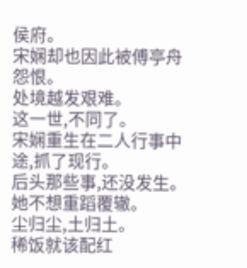侯府。
宋娴却也因此被傅亭舟怨恨。
处境越发艰难。
这一世,不同了。
宋娴重生在二人行事中途,抓了现行。
后头那些事,还没发生。
她不想重蹈覆辙。
尘归尘,土归土。
稀饭就该配红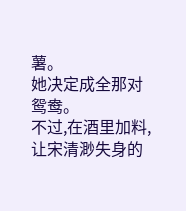薯。
她决定成全那对鸳鸯。
不过,在酒里加料,让宋清渺失身的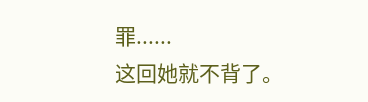罪......
这回她就不背了。